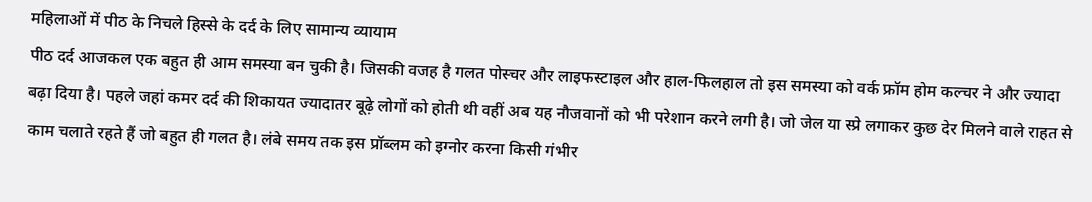महिलाओं में पीठ के निचले हिस्से के दर्द के लिए सामान्य व्यायाम
पीठ दर्द आजकल एक बहुत ही आम समस्या बन चुकी है। जिसकी वजह है गलत पोस्चर और लाइफस्टाइल और हाल-फिलहाल तो इस समस्या को वर्क फ्रॉम होम कल्चर ने और ज्यादा बढ़ा दिया है। पहले जहां कमर दर्द की शिकायत ज्यादातर बूढ़े लोगों को होती थी वहीं अब यह नौजवानों को भी परेशान करने लगी है। जो जेल या स्प्रे लगाकर कुछ देर मिलने वाले राहत से काम चलाते रहते हैं जो बहुत ही गलत है। लंबे समय तक इस प्रॉब्लम को इग्नोर करना किसी गंभीर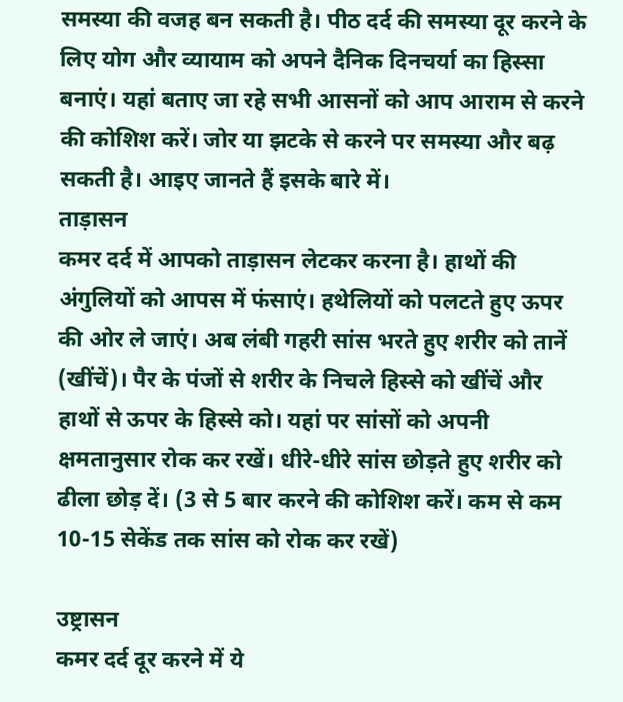समस्या की वजह बन सकती है। पीठ दर्द की समस्या दूर करने के लिए योग और व्यायाम को अपने दैनिक दिनचर्या का हिस्सा बनाएं। यहां बताए जा रहे सभी आसनों को आप आराम से करने की कोशिश करें। जोर या झटके से करने पर समस्या और बढ़ सकती है। आइए जानते हैं इसके बारे में।
ताड़ासन
कमर दर्द में आपको ताड़ासन लेटकर करना है। हाथों की अंगुलियों को आपस में फंसाएं। हथेलियों को पलटते हुए ऊपर की ओर ले जाएं। अब लंबी गहरी सांस भरते हुए शरीर को तानें (खींचें)। पैर के पंजों से शरीर के निचले हिस्से को खींचें और हाथों से ऊपर के हिस्से को। यहां पर सांसों को अपनी क्षमतानुसार रोक कर रखें। धीरे-धीरे सांस छोड़ते हुए शरीर को ढीला छोड़ दें। (3 से 5 बार करने की कोशिश करें। कम से कम 10-15 सेकेंड तक सांस को रोक कर रखें)

उष्ट्रासन
कमर दर्द दूर करने में ये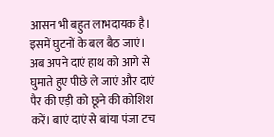आसन भी बहुत लाभदायक है। इसमें घुटनों के बल बैठ जाएं। अब अपने दाएं हाथ को आगे से घुमाते हुए पीछे ले जाएं और दाएं पैर की एड़ी को छूने की कोशिश करें। बाएं दाएं से बांया पंजा टच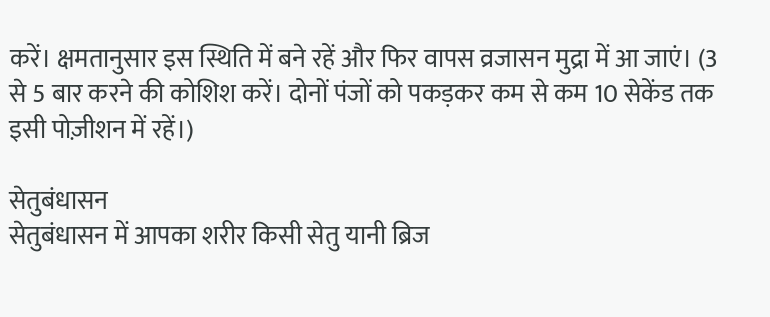करें। क्षमतानुसार इस स्थिति में बने रहें और फिर वापस व्रजासन मुद्रा में आ जाएं। (3 से 5 बार करने की कोशिश करें। दोनों पंजों को पकड़कर कम से कम 10 सेकेंड तक इसी पोज़ीशन में रहें।)

सेतुबंधासन
सेतुबंधासन में आपका शरीर किसी सेतु यानी ब्रिज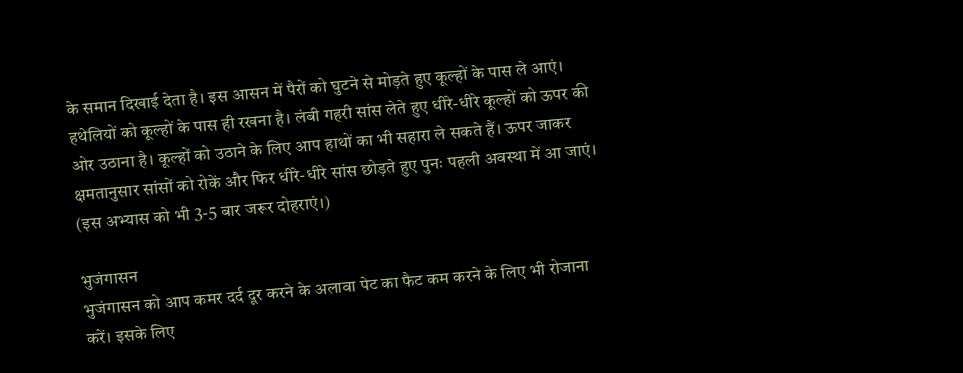के समान दिखाई देता है। इस आसन में पैरों को घुटने से मोड़ते हुए कूल्हों के पास ले आएं। हथेलियों को कूल्हों के पास ही रखना है। लंबी गहरी सांस लेते हुए धीरे-धीरे कूल्हों को ऊपर की ओर उठाना है। कूल्हों को उठाने के लिए आप हाथों का भी सहारा ले सकते हैं। ऊपर जाकर क्षमतानुसार सांसों को रोकें और फिर धीरे-धीरे सांस छोड़ते हुए पुनः पहली अवस्था में आ जाएं। (इस अभ्यास को भी 3-5 बार जरूर दोहराएं।)

भुजंगासन
भुजंगासन को आप कमर दर्द दूर करने के अलावा पेट का फैट कम करने के लिए भी रोजाना करें। इसके लिए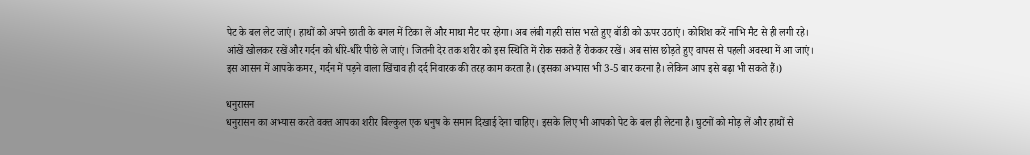पेट के बल लेट जाएं। हाथों को अपने छाती के बगल में टिका लें और माथा मैट पर रहेगा। अब लंबी गहरी सांस भरते हुए बॉडी को ऊपर उठाएं। कोशिश करें नाभि मैट से ही लगी रहे। आंखें खोलकर रखें और गर्दन को धीरे-धीरे पीछे ले जाएं। जितनी देर तक शरीर को इस स्थिति में रोक सकते हैं रोककर रखें। अब सांस छोड़ते हुए वापस से पहली अवस्था में आ जाएं। इस आसन में आपके कमर, गर्दन में पड़ने वाला खिंचाव ही दर्द निवारक की तरह काम करता है। (इसका अभ्यास भी 3-5 बार करना है। लेकिन आप इसे बढ़ा भी सकते हैं।)

धनुरासन
धनुरासन का अभ्यास करते वक्त आपका शरीर बिल्कुल एक धनुष के समान दिखाई देना चाहिए। इसके लिए भी आपको पेट के बल ही लेटना है। घुटनों को मोड़ लें और हाथों से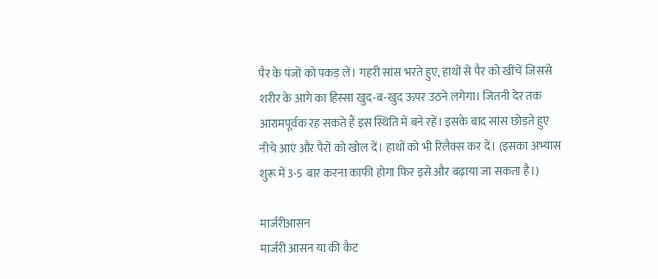पैर के पंजों को पकड़ लें। गहरी सांस भरते हुए, हाथों से पैर को खींचें जिससे शरीर के आगे का हिस्सा खुद-ब-खुद ऊपर उठने लगेगा। जितनी देर तक आरामपूर्वक रह सकते हैं इस स्थिति में बने रहें। इसके बाद सांस छोड़ते हुए नीचे आएं और पैरों को खोल दें। हाथों को भी रिलैक्स कर दें। (इसका अभ्यास शुरू में 3-5 बार करना काफी होगा फिर इसे और बढ़ाया जा सकता है।)

मार्जरीआसन
मार्जरी आसन या की कैट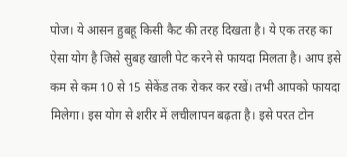पोज। ये आसन हुबहू किसी कैट की तरह दिखता है। ये एक तरह का ऐसा योग है जिसे सुबह खाली पेट करने से फायदा मिलता है। आप इसे कम से कम 10 से 15 सेकेंड तक रोकर कर रखें। तभी आपको फायदा मिलेगा। इस योग से शरीर में लचीलापन बढ़ता है। इसे परत टोन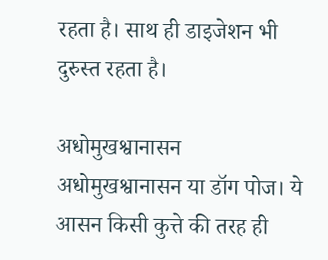रहता है। साथ ही डाइजेशन भी दुरुस्त रहता है।

अधोमुखश्वानासन
अधोमुखश्वानासन या डॉग पोज। ये आसन किसी कुत्ते की तरह ही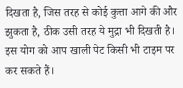दिखता है, जिस तरह से कोई कुत्ता आगे की और झुकता है, ठीक उसी तरह ये मुद्रा भी दिखती है। इस योग को आप खाली पेट किसी भी टाइम पर कर सकते हैं।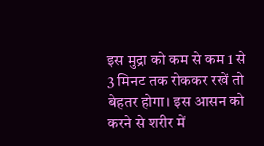इस मुद्रा को कम से कम 1 से 3 मिनट तक रोककर रखें तो बेहतर होगा। इस आसन को करने से शरीर में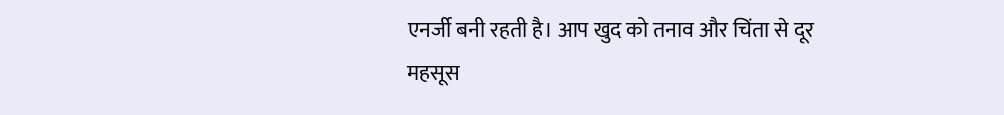एनर्जी बनी रहती है। आप खुद को तनाव और चिंता से दूर महसूस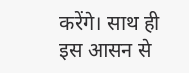करेंगे। साथ ही इस आसन से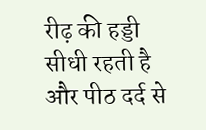रीढ़ की हड्डी सीधी रहती है और पीठ दर्द से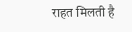राहत मिलती है